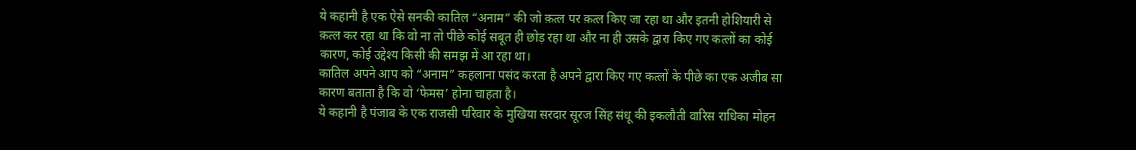ये कहानी है एक ऐसे सनकी कातिल “अनाम” की जो क़त्ल पर क़त्ल किए जा रहा था और इतनी होशियारी से क़त्ल कर रहा था कि वो ना तो पीछे कोई सबूत ही छोड़ रहा था और ना ही उसके द्वारा किए गए कत्लों का कोई कारण, कोई उद्देश्य किसी की समझ में आ रहा था।
कातिल अपने आप को “अनाम” कहलाना पसंद करता है अपने द्वारा किए गए कत्लों के पीछे का एक अजीब सा कारण बताता है कि वो ‘फेमस’ होना चाहता है।
ये कहानी है पंजाब के एक राजसी परिवार के मुखिया सरदार सूरज सिंह संधू की इकलौती वारिस राधिका मोहन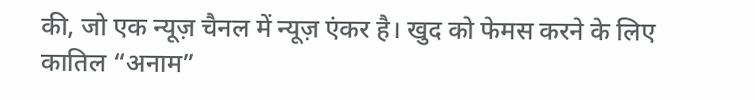की, जो एक न्यूज़ चैनल में न्यूज़ एंकर है। खुद को फेमस करने के लिए कातिल “अनाम”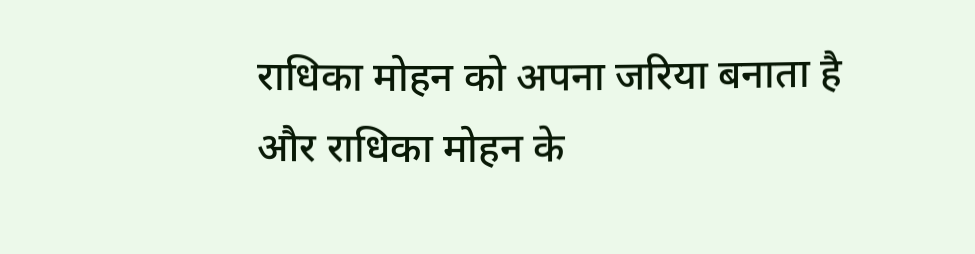राधिका मोहन को अपना जरिया बनाता है और राधिका मोहन के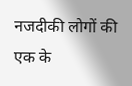नजदीकी लोगों की एक के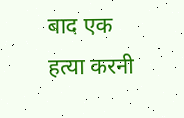बाद एक हत्या करनी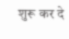शुरू कर दे